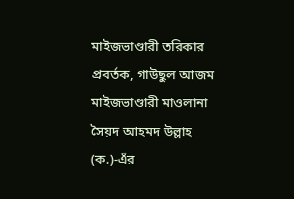মাইজভাণ্ডারী তরিকার প্রবর্তক, গাউছুল আজম মাইজভাণ্ডারী মাওলানা সৈয়দ আহমদ উল্লাহ (ক.)-এঁর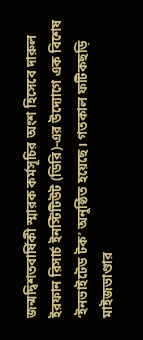জন্মদ্বিশতবার্ষিকী স্মারক কর্মসূচির অংশ হিসেবে দারুল ইরফান রিসার্চ ইনস্টিটিউট (ডিরি)-এর উদ্যোগে এক বিশেষ ‘ইনভাইটেড টক’ অনুষ্ঠিত হয়েছে। গতকাল ফটিকছড়ি মাইজভাণ্ডার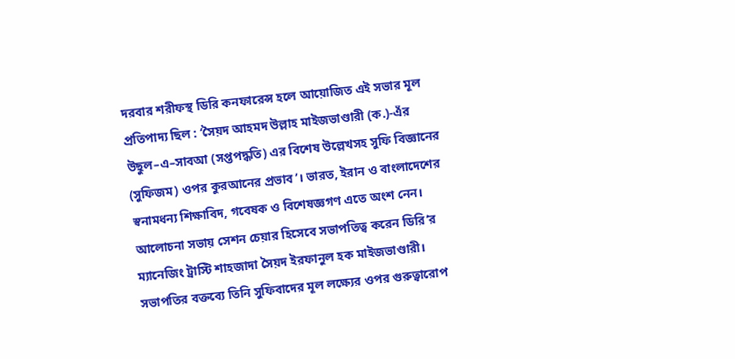দরবার শরীফস্থ ডিরি কনফারেন্স হলে আয়োজিত এই সভার মূল প্রতিপাদ্য ছিল : ‘সৈয়দ আহমদ উল্লাহ মাইজভাণ্ডারী (ক.)-এঁর উছুল–এ–সাবআ (সপ্তপদ্ধতি) এর বিশেষ উল্লেখসহ সুফি বিজ্ঞানের (সুফিজম) ওপর কুরআনের প্রভাব’। ভারত, ইরান ও বাংলাদেশের স্বনামধন্য শিক্ষাবিদ, গবেষক ও বিশেষজ্ঞগণ এতে অংশ নেন।
আলোচনা সভায় সেশন চেয়ার হিসেবে সভাপতিত্ব করেন ডিরি’র ম্যানেজিং ট্রাস্টি শাহজাদা সৈয়দ ইরফানুল হক মাইজভাণ্ডারী। সভাপতির বক্তব্যে তিনি সুফিবাদের মূল লক্ষ্যের ওপর গুরুত্বারোপ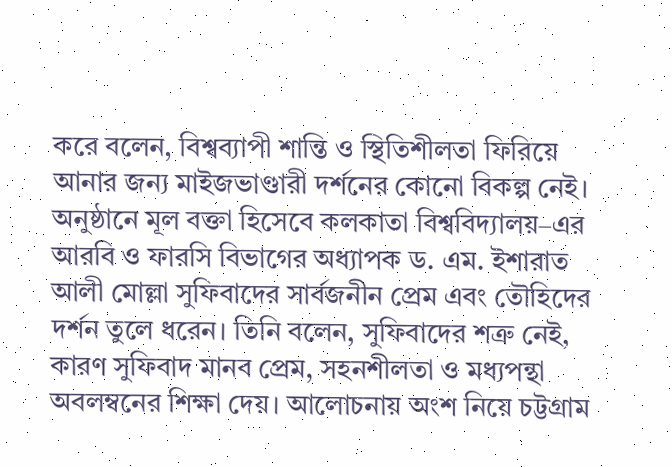করে বলেন, বিশ্বব্যাপী শান্তি ও স্থিতিশীলতা ফিরিয়ে আনার জন্য মাইজভাণ্ডারী দর্শনের কোনো বিকল্প নেই। অনুষ্ঠানে মূল বক্তা হিসেবে কলকাতা বিশ্ববিদ্যালয়–এর আরবি ও ফারসি বিভাগের অধ্যাপক ড. এম. ইশারাত আলী মোল্লা সুফিবাদের সার্বজনীন প্রেম এবং তৌহিদের দর্শন তুলে ধরেন। তিনি বলেন, সুফিবাদের শত্রু নেই, কারণ সুফিবাদ মানব প্রেম, সহনশীলতা ও মধ্যপন্থা অবলম্বনের শিক্ষা দেয়। আলোচনায় অংশ নিয়ে চট্টগ্রাম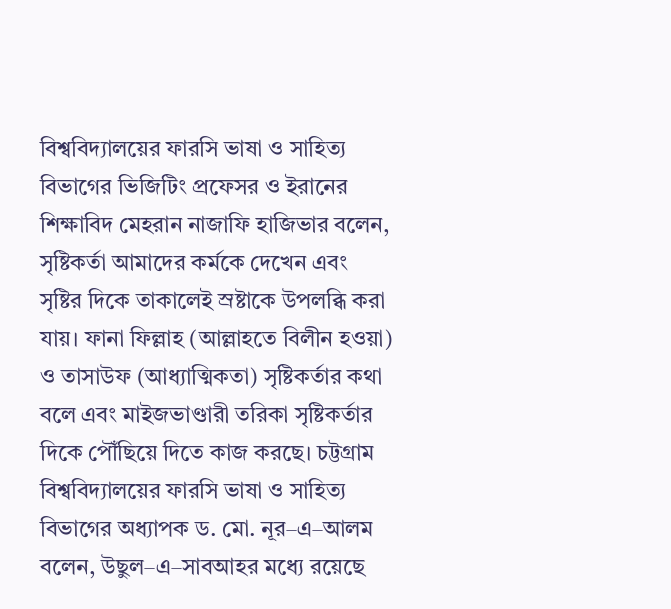বিশ্ববিদ্যালয়ের ফারসি ভাষা ও সাহিত্য বিভাগের ভিজিটিং প্রফেসর ও ইরানের শিক্ষাবিদ মেহরান নাজাফি হাজিভার বলেন, সৃষ্টিকর্তা আমাদের কর্মকে দেখেন এবং সৃষ্টির দিকে তাকালেই স্রষ্টাকে উপলব্ধি করা যায়। ফানা ফিল্লাহ (আল্লাহতে বিলীন হওয়া) ও তাসাউফ (আধ্যাত্মিকতা) সৃষ্টিকর্তার কথা বলে এবং মাইজভাণ্ডারী তরিকা সৃষ্টিকর্তার দিকে পৌঁছিয়ে দিতে কাজ করছে। চট্টগ্রাম বিশ্ববিদ্যালয়ের ফারসি ভাষা ও সাহিত্য বিভাগের অধ্যাপক ড. মো. নূর–এ–আলম বলেন, উছুল–এ–সাবআহর মধ্যে রয়েছে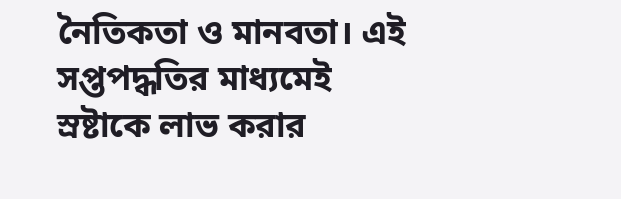নৈতিকতা ও মানবতা। এই সপ্তপদ্ধতির মাধ্যমেই স্রষ্টাকে লাভ করার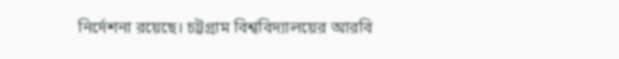নির্দেশনা রয়েছে। চট্টগ্রাম বিশ্ববিদ্যালয়ের আরবি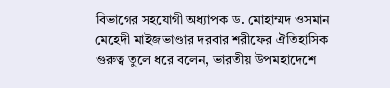বিভাগের সহযোগী অধ্যাপক ড. মোহাম্মদ ওসমান মেহেদী মাইজভাণ্ডার দরবার শরীফের ঐতিহাসিক গুরুত্ব তুলে ধরে বলেন, ভারতীয় উপমহাদেশে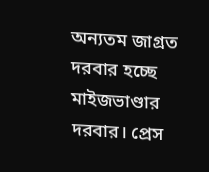অন্যতম জাগ্রত দরবার হচ্ছে মাইজভাণ্ডার দরবার। প্রেস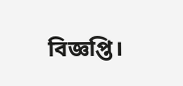বিজ্ঞপ্তি।